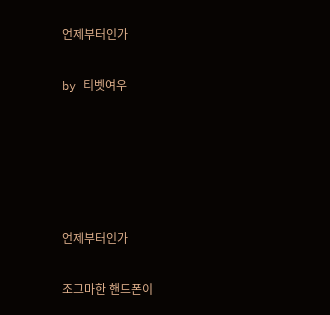언제부터인가

by 티벳여우





언제부터인가

조그마한 핸드폰이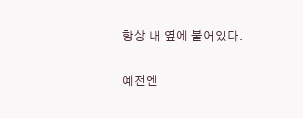항상 내 옆에 붙어있다.


예전엔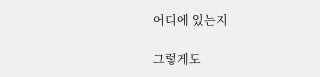어디에 있는지

그렇게도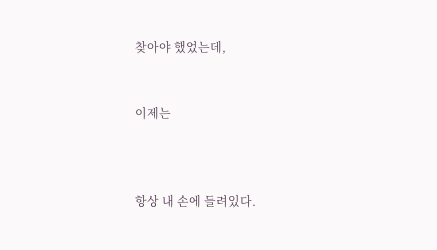찾아야 했었는데,


이제는



항상 내 손에 들려있다.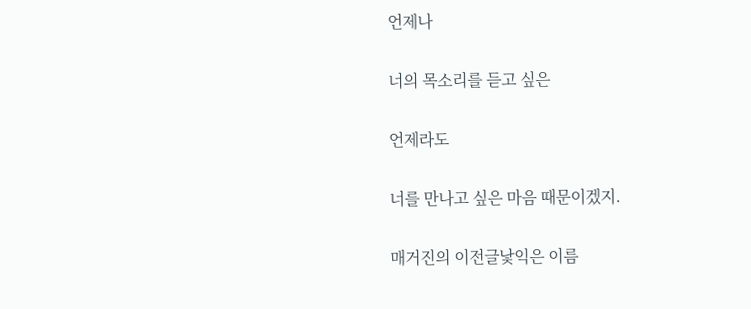언제나

너의 목소리를 듣고 싶은

언제라도

너를 만나고 싶은 마음 때문이겠지.

매거진의 이전글낯익은 이름